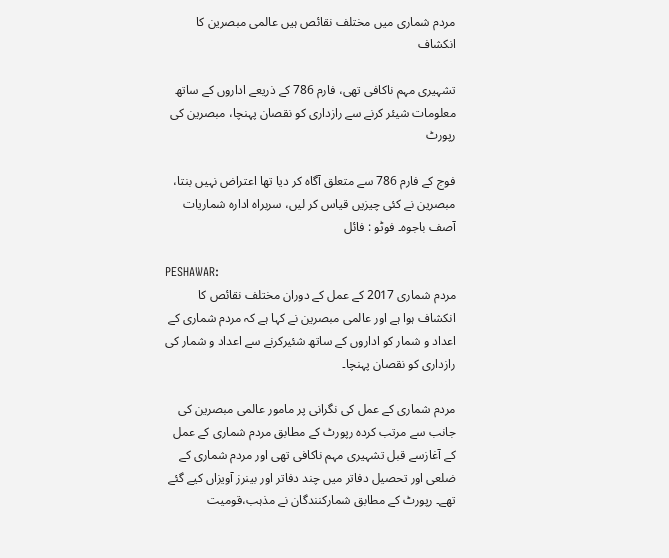مردم شماری میں مختلف نقائص ہیں عالمی مبصرین کا انکشاف

تشہیری مہم ناکافی تھی، فارم 786 کے ذریعے اداروں کے ساتھ معلومات شیئر کرنے سے رازداری کو نقصان پہنچا، مبصرین کی رپورٹ

فوج کے فارم 786 سے متعلق آگاہ کر دیا تھا اعتراض نہیں بنتا، مبصرین نے کئی چیزیں قیاس کر لیں، سربراہ ادارہ شماریات آصف باجوہ۔ فوٹو : فائل

PESHAWAR:
مردم شماری 2017 کے عمل کے دوران مختلف نقائص کا انکشاف ہوا ہے اور عالمی مبصرین نے کہا ہے کہ مردم شماری کے اعداد و شمار کو اداروں کے ساتھ شئیرکرنے سے اعداد و شمار کی رازداری کو نقصان پہنچا۔

مردم شماری کے عمل کی نگرانی پر مامور عالمی مبصرین کی جانب سے مرتب کردہ رپورٹ کے مطابق مردم شماری کے عمل کے آغازسے قبل تشہیری مہم ناکافی تھی اور مردم شماری کے ضلعی اور تحصیل دفاتر میں چند دفاتر اور بینرز آویزاں کیے گئے تھے۔ رپورٹ کے مطابق شمارکنندگان نے مذہب،قومیت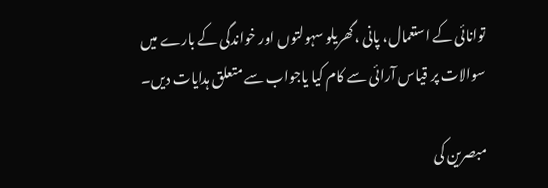توانائی کے استعمال، پانی ،گھریلو سہولتوں اور خواندگی کے بارے میں سوالات پر قیاس آرائی سے کام کیا یاجواب سے متعلق ہدایات دیں۔

مبصرین کی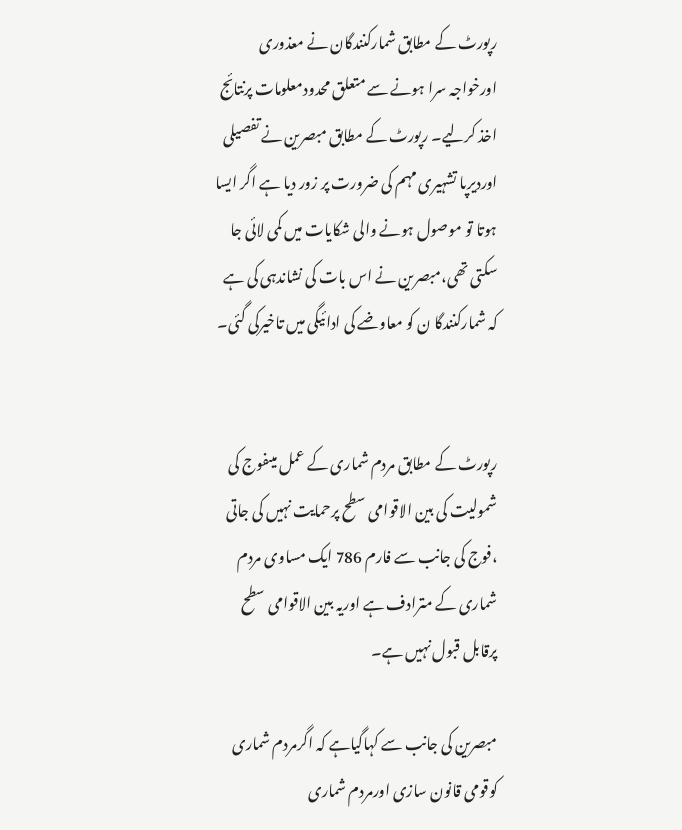رپورٹ کے مطابق شمارکنندگان نے معذوری اورخواجہ سرا ہونے سے متعلق محدودمعلومات پرنتائج اخذ کرلیے۔ رپورٹ کے مطابق مبصرین نے تفصیلی اوردیرپا تشہیری مہم کی ضرورت پر زور دیا ہے اگر ایسا ہوتا تو موصول ہونے والی شکایات میں کمی لائی جا سکتی تھی،مبصرین نے اس بات کی نشاندہی کی ہے کہ شمارکنندگا ن کو معاوضے کی ادائیگی میں تاخیرکی گئی۔


رپورٹ کے مطابق مردم شماری کے عمل میںفوج کی شمولیت کی بین الاقوامی سطح پرحمایت نہیں کی جاتی ،فوج کی جانب سے فارم 786 ایک مساوی مردم شماری کے مترادف ہے اوریہ بین الاقوامی سطح پرقابل قبول نہیں ہے۔

مبصرین کی جانب سے کہاگیاہے کہ اگرمردم شماری کوقومی قانون سازی اورمردم شماری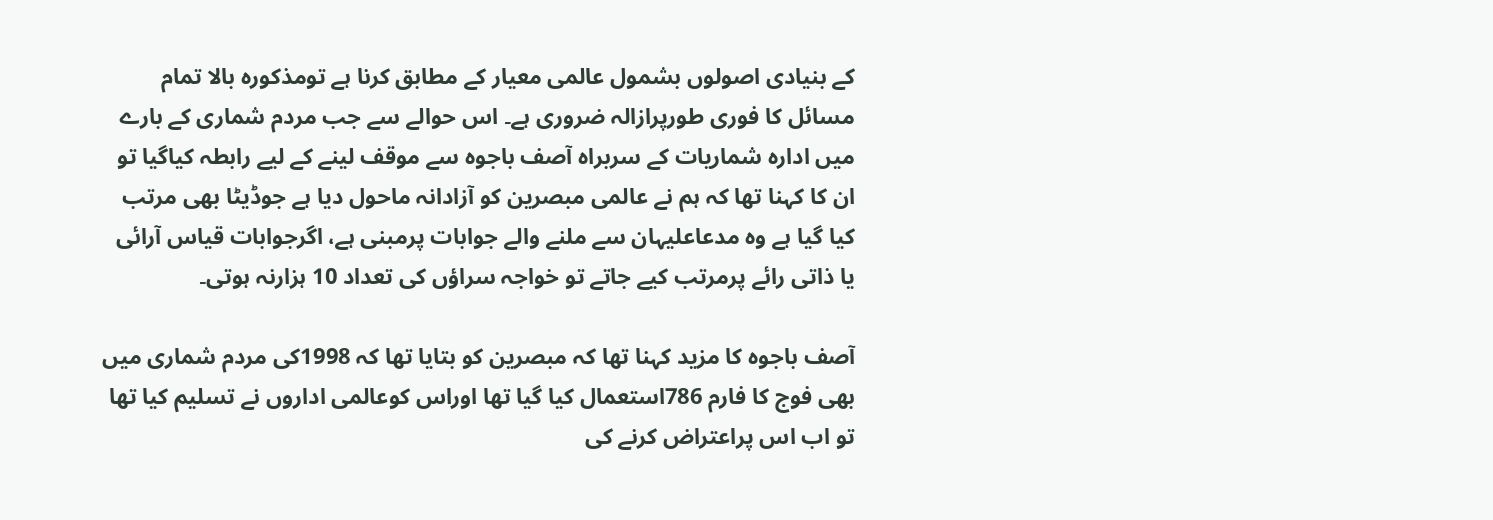کے بنیادی اصولوں بشمول عالمی معیار کے مطابق کرنا ہے تومذکورہ بالا تمام مسائل کا فوری طورپرازالہ ضروری ہے۔ اس حوالے سے جب مردم شماری کے بارے میں ادارہ شماریات کے سربراہ آصف باجوہ سے موقف لینے کے لیے رابطہ کیاگیا تو ان کا کہنا تھا کہ ہم نے عالمی مبصرین کو آزادانہ ماحول دیا ہے جوڈیٹا بھی مرتب کیا گیا ہے وہ مدعاعلیہان سے ملنے والے جوابات پرمبنی ہے، اگرجوابات قیاس آرائی یا ذاتی رائے پرمرتب کیے جاتے تو خواجہ سراؤں کی تعداد 10 ہزارنہ ہوتی۔

آصف باجوہ کا مزید کہنا تھا کہ مبصرین کو بتایا تھا کہ 1998کی مردم شماری میں بھی فوج کا فارم 786استعمال کیا گیا تھا اوراس کوعالمی اداروں نے تسلیم کیا تھا تو اب اس پراعتراض کرنے کی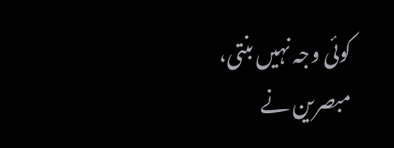کوئی وجہ نہیں بنتی، مبصرین نے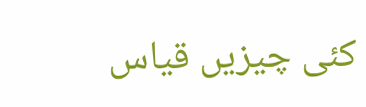کئی چیزیں قیاس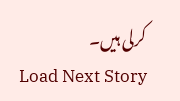کرلی ہیں۔
Load Next Story